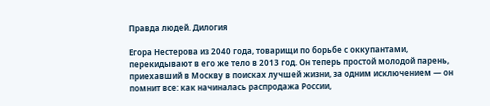Правда людей. Дилогия

Егора Нестерова из 2040 года, товарищи по борьбе с оккупантами, перекидывают в его же тело в 2013 год. Он теперь простой молодой парень, приехавший в Москву в поисках лучшей жизни, за одним исключением — он помнит все: как начиналась распродажа России,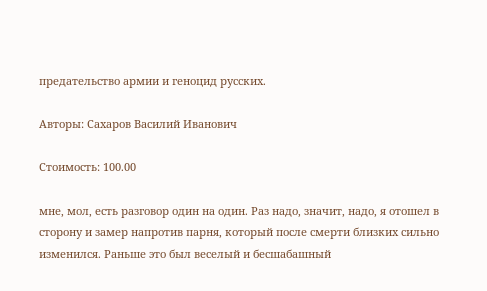предательство армии и геноцид русских.

Авторы: Сахаров Василий Иванович

Стоимость: 100.00

мне, мол, есть разговор один на один. Раз надо, значит, надо, я отошел в сторону и замер напротив парня, который после смерти близких сильно изменился. Раньше это был веселый и бесшабашный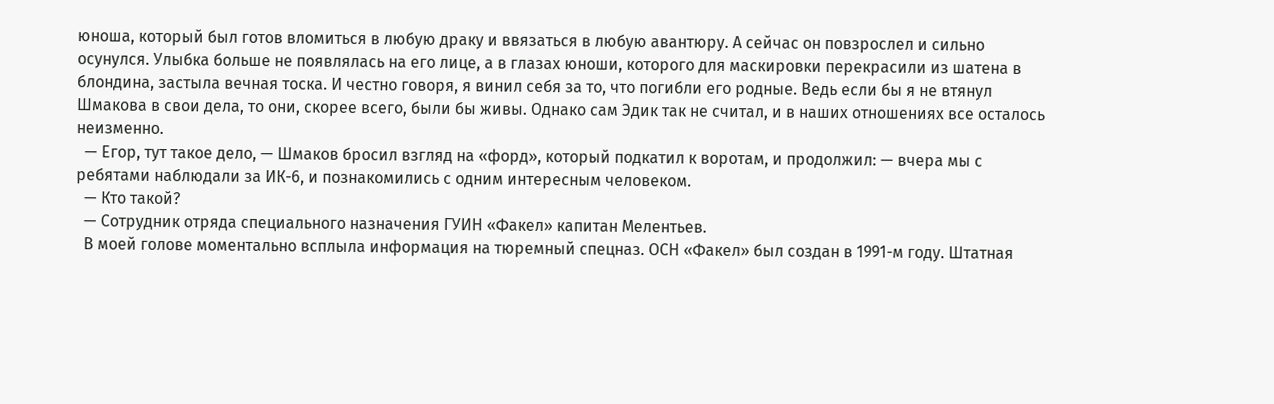юноша, который был готов вломиться в любую драку и ввязаться в любую авантюру. А сейчас он повзрослел и сильно осунулся. Улыбка больше не появлялась на его лице, а в глазах юноши, которого для маскировки перекрасили из шатена в блондина, застыла вечная тоска. И честно говоря, я винил себя за то, что погибли его родные. Ведь если бы я не втянул Шмакова в свои дела, то они, скорее всего, были бы живы. Однако сам Эдик так не считал, и в наших отношениях все осталось неизменно.
  — Егор, тут такое дело, — Шмаков бросил взгляд на «форд», который подкатил к воротам, и продолжил: — вчера мы с ребятами наблюдали за ИК-6, и познакомились с одним интересным человеком.
  — Кто такой?
  — Сотрудник отряда специального назначения ГУИН «Факел» капитан Мелентьев.
  В моей голове моментально всплыла информация на тюремный спецназ. ОСН «Факел» был создан в 1991-м году. Штатная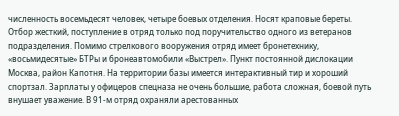численность восемьдесят человек, четыре боевых отделения. Носят краповые береты. Отбор жесткий, поступление в отряд только под поручительство одного из ветеранов подразделения. Помимо стрелкового вооружения отряд имеет бронетехнику, «восьмидесятые» БТРы и бронеавтомобили «Выстрел». Пункт постоянной дислокации Москва, район Капотня. На территории базы имеется интерактивный тир и хороший спортзал. Зарплаты у офицеров спецназа не очень большие, работа сложная, боевой путь внушает уважение. В 91-м отряд охраняли арестованных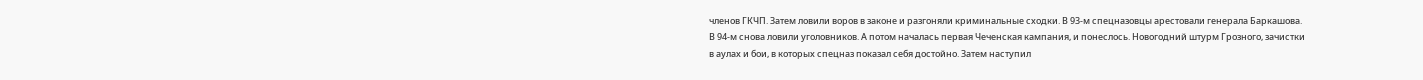членов ГКЧП. Затем ловили воров в законе и разгоняли криминальные сходки. В 93-м спецназовцы арестовали генерала Баркашова. В 94-м снова ловили уголовников. А потом началась первая Чеченская кампания, и понеслось. Новогодний штурм Грозного, зачистки в аулах и бои, в которых спецназ показал себя достойно. Затем наступил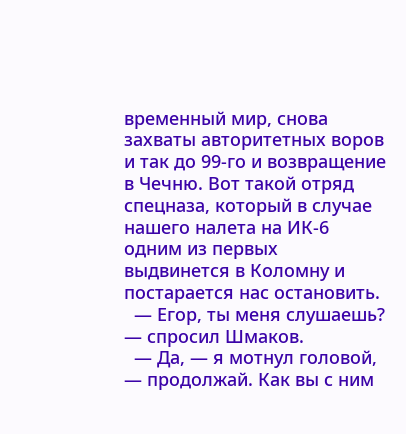временный мир, снова захваты авторитетных воров и так до 99-го и возвращение в Чечню. Вот такой отряд спецназа, который в случае нашего налета на ИК-6 одним из первых выдвинется в Коломну и постарается нас остановить.
  — Егор, ты меня слушаешь? — спросил Шмаков.
  — Да, — я мотнул головой, — продолжай. Как вы с ним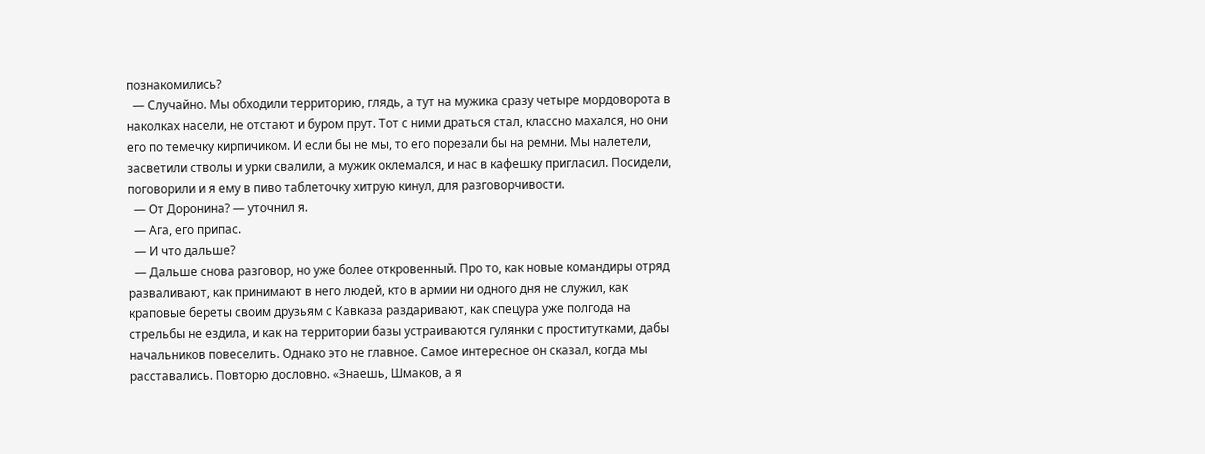познакомились?
  — Случайно. Мы обходили территорию, глядь, а тут на мужика сразу четыре мордоворота в наколках насели, не отстают и буром прут. Тот с ними драться стал, классно махался, но они его по темечку кирпичиком. И если бы не мы, то его порезали бы на ремни. Мы налетели, засветили стволы и урки свалили, а мужик оклемался, и нас в кафешку пригласил. Посидели, поговорили и я ему в пиво таблеточку хитрую кинул, для разговорчивости.
  — От Доронина? — уточнил я.
  — Ага, его припас.
  — И что дальше?
  — Дальше снова разговор, но уже более откровенный. Про то, как новые командиры отряд разваливают, как принимают в него людей, кто в армии ни одного дня не служил, как краповые береты своим друзьям с Кавказа раздаривают, как спецура уже полгода на стрельбы не ездила, и как на территории базы устраиваются гулянки с проститутками, дабы начальников повеселить. Однако это не главное. Самое интересное он сказал, когда мы расставались. Повторю дословно. «Знаешь, Шмаков, а я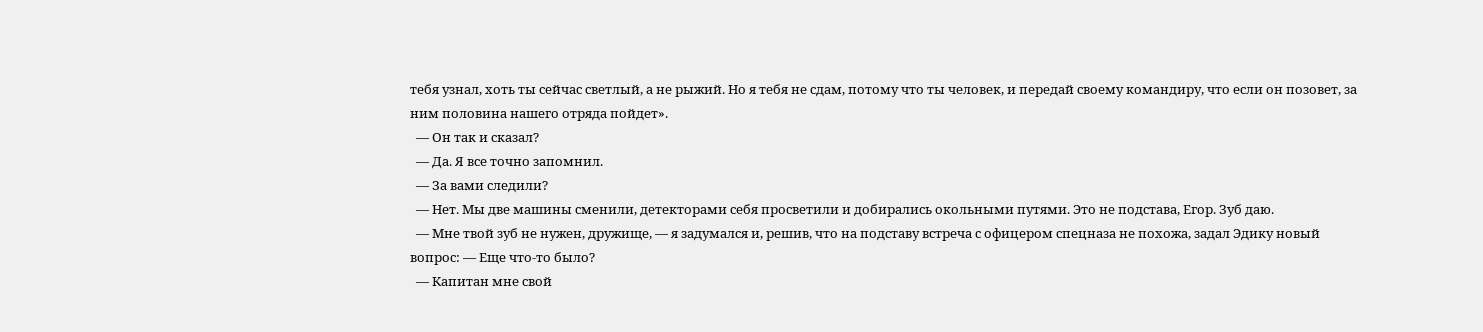тебя узнал, хоть ты сейчас светлый, а не рыжий. Но я тебя не сдам, потому что ты человек, и передай своему командиру, что если он позовет, за ним половина нашего отряда пойдет».
  — Он так и сказал?
  — Да. Я все точно запомнил.
  — За вами следили?
  — Нет. Мы две машины сменили, детекторами себя просветили и добирались окольными путями. Это не подстава, Егор. Зуб даю.
  — Мне твой зуб не нужен, дружище, — я задумался и, решив, что на подставу встреча с офицером спецназа не похожа, задал Эдику новый вопрос: — Еще что-то было?
  — Капитан мне свой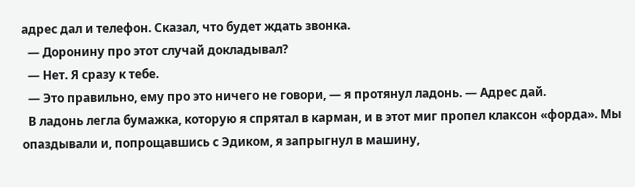адрес дал и телефон. Сказал, что будет ждать звонка.
  — Доронину про этот случай докладывал?
  — Нет. Я сразу к тебе.
  — Это правильно, ему про это ничего не говори, — я протянул ладонь. — Адрес дай.
  В ладонь легла бумажка, которую я спрятал в карман, и в этот миг пропел клаксон «форда». Мы опаздывали и, попрощавшись с Эдиком, я запрыгнул в машину,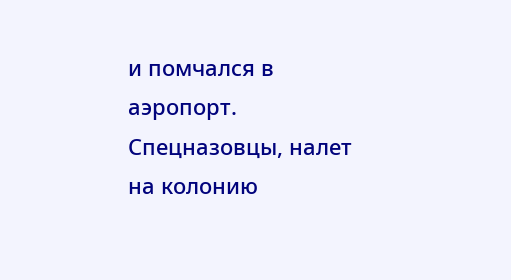и помчался в аэропорт. Спецназовцы, налет на колонию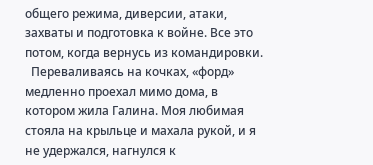общего режима, диверсии, атаки, захваты и подготовка к войне. Все это потом, когда вернусь из командировки.
  Переваливаясь на кочках, «форд» медленно проехал мимо дома, в котором жила Галина. Моя любимая стояла на крыльце и махала рукой, и я не удержался, нагнулся к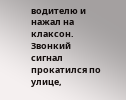водителю и нажал на клаксон. Звонкий сигнал прокатился по улице,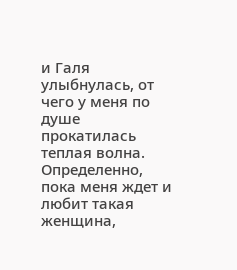и Галя улыбнулась, от чего у меня по душе прокатилась теплая волна. Определенно, пока меня ждет и любит такая женщина,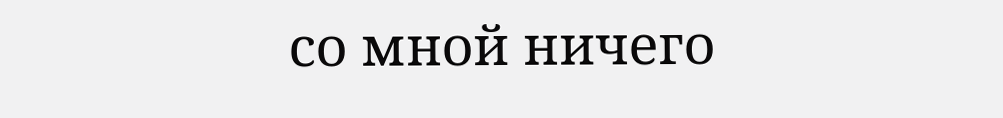со мной ничего